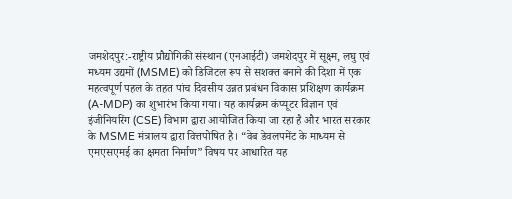जमशेदपुर:-राष्ट्रीय प्रौद्योगिकी संस्थान (एनआईटी) जमशेदपुर में सूक्ष्म, लघु एवं मध्यम उद्यमों (MSME) को डिजिटल रूप से सशक्त बनाने की दिशा में एक महत्वपूर्ण पहल के तहत पांच दिवसीय उन्नत प्रबंधन विकास प्रशिक्षण कार्यक्रम (A-MDP) का शुभारंभ किया गया। यह कार्यक्रम कंप्यूटर विज्ञान एवं इंजीनियरिंग (CSE) विभाग द्वारा आयोजित किया जा रहा है और भारत सरकार के MSME मंत्रालय द्वारा वित्तपोषित है। “वेब डेवलपमेंट के माध्यम से एमएसएमई का क्षमता निर्माण” विषय पर आधारित यह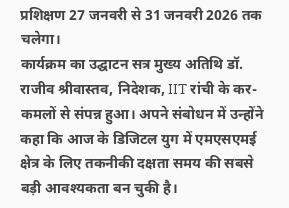प्रशिक्षण 27 जनवरी से 31 जनवरी 2026 तक चलेगा।
कार्यक्रम का उद्घाटन सत्र मुख्य अतिथि डॉ. राजीव श्रीवास्तव, निदेशक, IIT रांची के कर-कमलों से संपन्न हुआ। अपने संबोधन में उन्होंने कहा कि आज के डिजिटल युग में एमएसएमई क्षेत्र के लिए तकनीकी दक्षता समय की सबसे बड़ी आवश्यकता बन चुकी है।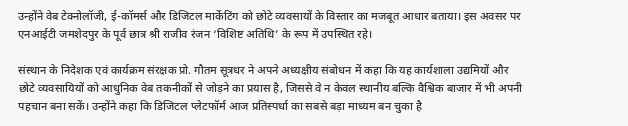उन्होंने वेब टेक्नोलॉजी, ई-कॉमर्स और डिजिटल मार्केटिंग को छोटे व्यवसायों के विस्तार का मजबूत आधार बताया। इस अवसर पर एनआईटी जमशेदपुर के पूर्व छात्र श्री राजीव रंजन ‘विशिष्ट अतिथि’ के रूप में उपस्थित रहे।

संस्थान के निदेशक एवं कार्यक्रम संरक्षक प्रो. गौतम सूत्रधर ने अपने अध्यक्षीय संबोधन में कहा कि यह कार्यशाला उद्यमियों और छोटे व्यवसायियों को आधुनिक वेब तकनीकों से जोड़ने का प्रयास है, जिससे वे न केवल स्थानीय बल्कि वैश्विक बाजार में भी अपनी पहचान बना सकें। उन्होंने कहा कि डिजिटल प्लेटफॉर्म आज प्रतिस्पर्धा का सबसे बड़ा माध्यम बन चुका है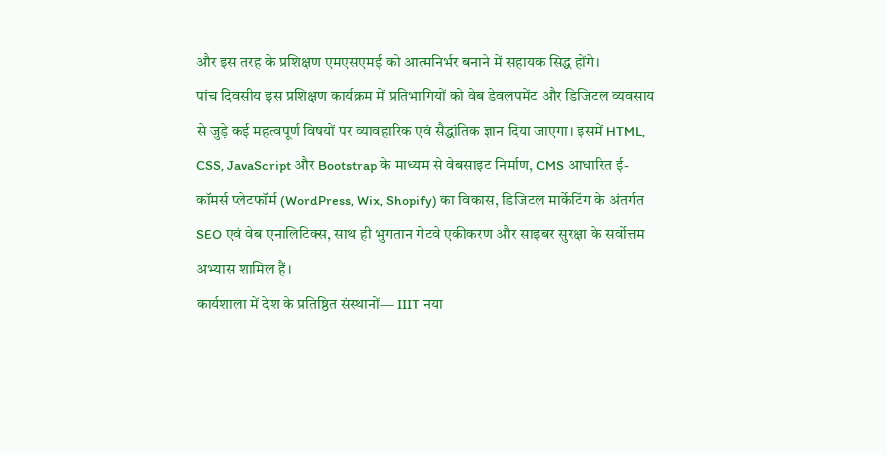और इस तरह के प्रशिक्षण एमएसएमई को आत्मनिर्भर बनाने में सहायक सिद्ध होंगे।
पांच दिवसीय इस प्रशिक्षण कार्यक्रम में प्रतिभागियों को वेब डेवलपमेंट और डिजिटल व्यवसाय से जुड़े कई महत्वपूर्ण विषयों पर व्यावहारिक एवं सैद्धांतिक ज्ञान दिया जाएगा। इसमें HTML, CSS, JavaScript और Bootstrap के माध्यम से वेबसाइट निर्माण, CMS आधारित ई-कॉमर्स प्लेटफॉर्म (WordPress, Wix, Shopify) का विकास, डिजिटल मार्केटिंग के अंतर्गत SEO एवं वेब एनालिटिक्स, साथ ही भुगतान गेटवे एकीकरण और साइबर सुरक्षा के सर्वोत्तम अभ्यास शामिल हैं।
कार्यशाला में देश के प्रतिष्ठित संस्थानों— IIIT नया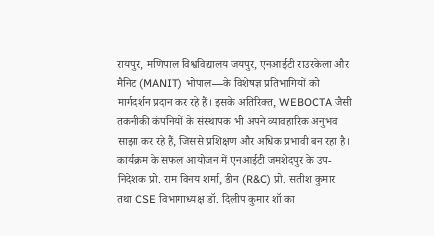रायपुर, मणिपाल विश्वविद्यालय जयपुर, एनआईटी राउरकेला और मैनिट (MANIT) भोपाल—के विशेषज्ञ प्रतिभागियों को मार्गदर्शन प्रदान कर रहे हैं। इसके अतिरिक्त, WEBOCTA जैसी तकनीकी कंपनियों के संस्थापक भी अपने व्यावहारिक अनुभव साझा कर रहे हैं, जिससे प्रशिक्षण और अधिक प्रभावी बन रहा है।
कार्यक्रम के सफल आयोजन में एनआईटी जमशेदपुर के उप-निदेशक प्रो. राम विनय शर्मा, डीन (R&C) प्रो. सतीश कुमार तथा CSE विभागाध्यक्ष डॉ. दिलीप कुमार शॉ का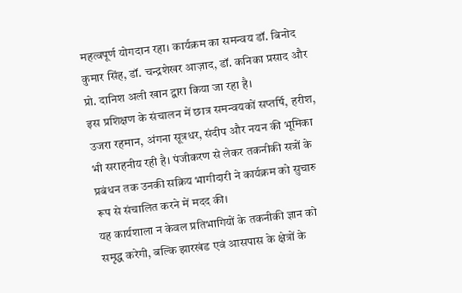महत्वपूर्ण योगदान रहा। कार्यक्रम का समन्वय डॉ. बिनोद कुमार सिंह, डॉ. चन्द्रशेखर आज़ाद, डॉ. कनिका प्रसाद और प्रो. दानिश अली खान द्वारा किया जा रहा है।
इस प्रशिक्षण के संचालन में छात्र समन्वयकों सप्तर्षि, हरीश, उजरा रहमान, अंगना सूत्रधर, संदीप और नयन की भूमिका भी सराहनीय रही है। पंजीकरण से लेकर तकनीकी सत्रों के प्रबंधन तक उनकी सक्रिय भागीदारी ने कार्यक्रम को सुचारु रूप से संचालित करने में मदद की।
यह कार्यशाला न केवल प्रतिभागियों के तकनीकी ज्ञान को समृद्ध करेगी, बल्कि झारखंड एवं आसपास के क्षेत्रों के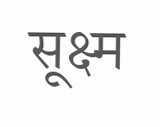सूक्ष्म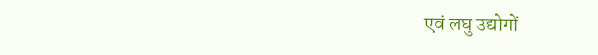एवं लघु उद्योगों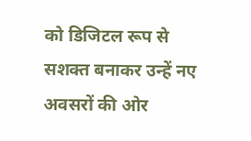को डिजिटल रूप से सशक्त बनाकर उन्हें नए अवसरों की ओर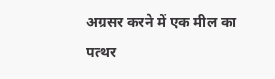अग्रसर करने में एक मील का पत्थर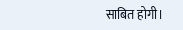साबित होगी।